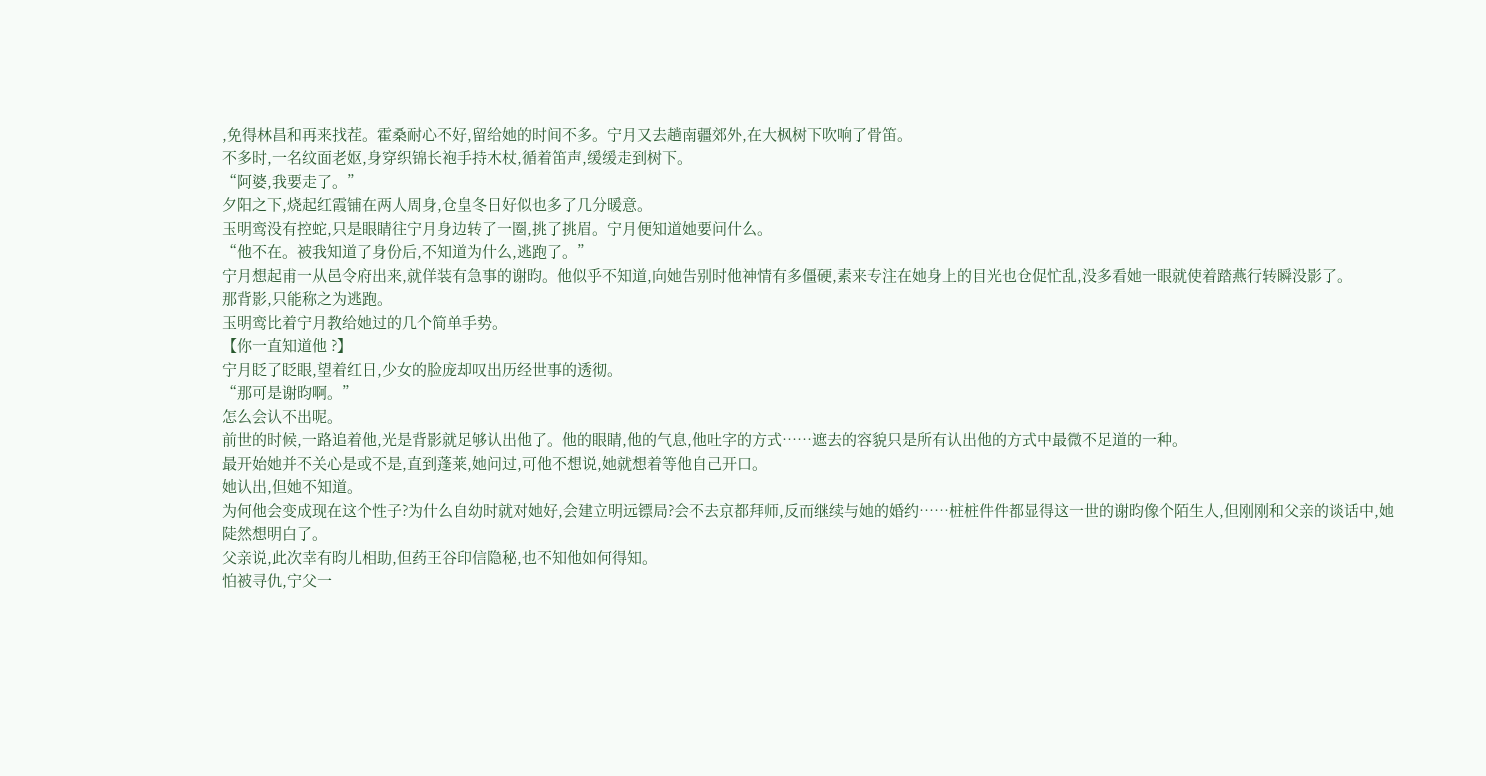,免得林昌和再来找茬。霍桑耐心不好,留给她的时间不多。宁月又去趟南疆郊外,在大枫树下吹响了骨笛。
不多时,一名纹面老妪,身穿织锦长袍手持木杖,循着笛声,缓缓走到树下。
“阿婆,我要走了。”
夕阳之下,烧起红霞铺在两人周身,仓皇冬日好似也多了几分暖意。
玉明鸾没有控蛇,只是眼睛往宁月身边转了一圈,挑了挑眉。宁月便知道她要问什么。
“他不在。被我知道了身份后,不知道为什么,逃跑了。”
宁月想起甫一从邑令府出来,就佯装有急事的谢昀。他似乎不知道,向她告别时他神情有多僵硬,素来专注在她身上的目光也仓促忙乱,没多看她一眼就使着踏燕行转瞬没影了。
那背影,只能称之为逃跑。
玉明鸾比着宁月教给她过的几个简单手势。
【你一直知道他 ?】
宁月眨了眨眼,望着红日,少女的脸庞却叹出历经世事的透彻。
“那可是谢昀啊。”
怎么会认不出呢。
前世的时候,一路追着他,光是背影就足够认出他了。他的眼睛,他的气息,他吐字的方式……遮去的容貌只是所有认出他的方式中最微不足道的一种。
最开始她并不关心是或不是,直到蓬莱,她问过,可他不想说,她就想着等他自己开口。
她认出,但她不知道。
为何他会变成现在这个性子?为什么自幼时就对她好,会建立明远镖局?会不去京都拜师,反而继续与她的婚约……桩桩件件都显得这一世的谢昀像个陌生人,但刚刚和父亲的谈话中,她陡然想明白了。
父亲说,此次幸有昀儿相助,但药王谷印信隐秘,也不知他如何得知。
怕被寻仇,宁父一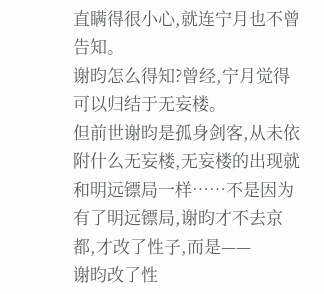直瞒得很小心,就连宁月也不曾告知。
谢昀怎么得知?曾经,宁月觉得可以归结于无妄楼。
但前世谢昀是孤身剑客,从未依附什么无妄楼,无妄楼的出现就和明远镖局一样……不是因为有了明远镖局,谢昀才不去京都,才改了性子,而是——
谢昀改了性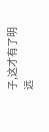子,这才有了明远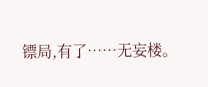镖局,有了……无妄楼。